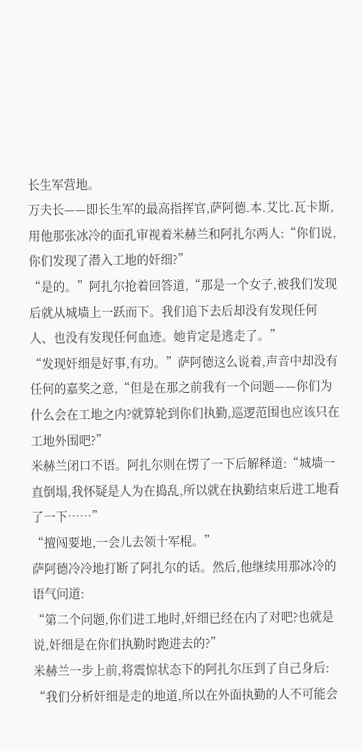长生军营地。
万夫长——即长生军的最高指挥官,萨阿德.本.艾比.瓦卡斯,用他那张冰冷的面孔审视着米赫兰和阿扎尔两人:“你们说,你们发现了潜入工地的奸细?”
“是的。”阿扎尔抢着回答道,“那是一个女子,被我们发现后就从城墙上一跃而下。我们追下去后却没有发现任何人、也没有发现任何血迹。她肯定是逃走了。”
“发现奸细是好事,有功。”萨阿德这么说着,声音中却没有任何的嘉奖之意,“但是在那之前我有一个问题——你们为什么会在工地之内?就算轮到你们执勤,巡逻范围也应该只在工地外围吧?”
米赫兰闭口不语。阿扎尔则在愣了一下后解释道:“城墙一直倒塌,我怀疑是人为在捣乱,所以就在执勤结束后进工地看了一下……”
“擅闯要地,一会儿去领十军棍。”
萨阿德冷冷地打断了阿扎尔的话。然后,他继续用那冰冷的语气问道:
“第二个问题,你们进工地时,奸细已经在内了对吧?也就是说,奸细是在你们执勤时跑进去的?”
米赫兰一步上前,将震惊状态下的阿扎尔压到了自己身后:
“我们分析奸细是走的地道,所以在外面执勤的人不可能会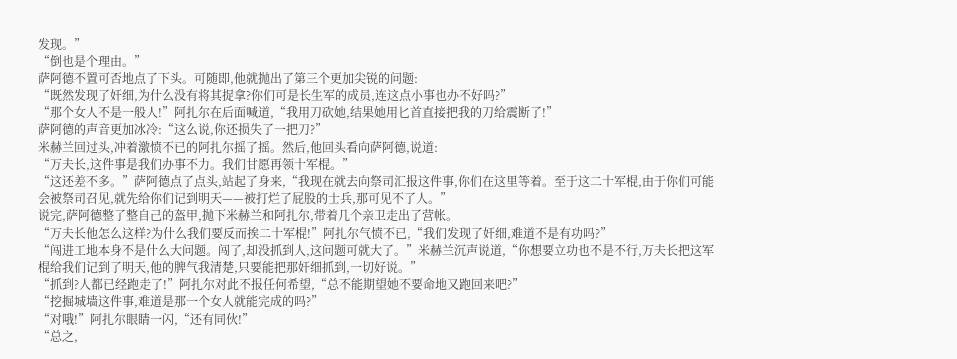发现。”
“倒也是个理由。”
萨阿德不置可否地点了下头。可随即,他就抛出了第三个更加尖锐的问题:
“既然发现了奸细,为什么没有将其捉拿?你们可是长生军的成员,连这点小事也办不好吗?”
“那个女人不是一般人!”阿扎尔在后面喊道,“我用刀砍她,结果她用匕首直接把我的刀给震断了!”
萨阿德的声音更加冰冷:“这么说,你还损失了一把刀?”
米赫兰回过头,冲着激愤不已的阿扎尔摇了摇。然后,他回头看向萨阿德,说道:
“万夫长,这件事是我们办事不力。我们甘愿再领十军棍。”
“这还差不多。”萨阿德点了点头,站起了身来,“我现在就去向祭司汇报这件事,你们在这里等着。至于这二十军棍,由于你们可能会被祭司召见,就先给你们记到明天——被打烂了屁股的士兵,那可见不了人。”
说完,萨阿德整了整自己的盔甲,抛下米赫兰和阿扎尔,带着几个亲卫走出了营帐。
“万夫长他怎么这样?为什么我们要反而挨二十军棍!”阿扎尔气愤不已,“我们发现了奸细,难道不是有功吗?”
“闯进工地本身不是什么大问题。闯了,却没抓到人,这问题可就大了。”米赫兰沉声说道,“你想要立功也不是不行,万夫长把这军棍给我们记到了明天,他的脾气我清楚,只要能把那奸细抓到,一切好说。”
“抓到?人都已经跑走了!”阿扎尔对此不报任何希望,“总不能期望她不要命地又跑回来吧?”
“挖掘城墙这件事,难道是那一个女人就能完成的吗?”
“对哦!”阿扎尔眼睛一闪,“还有同伙!”
“总之,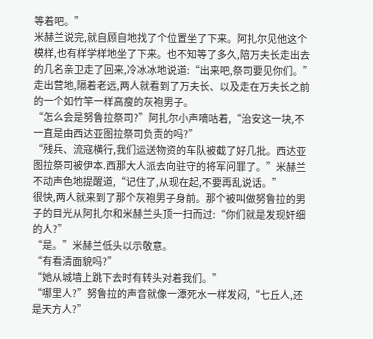等着吧。”
米赫兰说完,就自顾自地找了个位置坐了下来。阿扎尔见他这个模样,也有样学样地坐了下来。也不知等了多久,陪万夫长走出去的几名亲卫走了回来,冷冰冰地说道:“出来吧,祭司要见你们。”
走出营地,隔着老远,两人就看到了万夫长、以及走在万夫长之前的一个如竹竿一样高瘦的灰袍男子。
“怎么会是努鲁拉祭司?”阿扎尔小声嘀咕着,“治安这一块,不一直是由西达亚图拉祭司负责的吗?”
“残兵、流寇横行,我们运送物资的车队被截了好几批。西达亚图拉祭司被伊本.西那大人派去向驻守的将军问罪了。”米赫兰不动声色地提醒道,“记住了,从现在起,不要再乱说话。”
很快,两人就来到了那个灰袍男子身前。那个被叫做努鲁拉的男子的目光从阿扎尔和米赫兰头顶一扫而过:“你们就是发现奸细的人?”
“是。”米赫兰低头以示敬意。
“有看清面貌吗?”
“她从城墙上跳下去时有转头对着我们。”
“哪里人?”努鲁拉的声音就像一潭死水一样发闷,“七丘人,还是天方人?”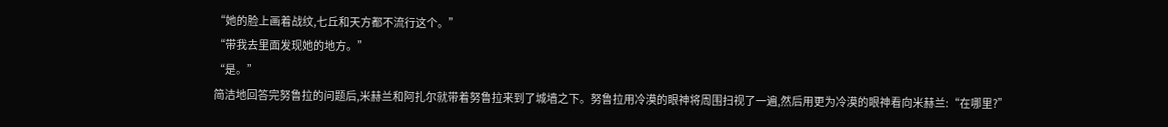“她的脸上画着战纹,七丘和天方都不流行这个。”
“带我去里面发现她的地方。”
“是。”
简洁地回答完努鲁拉的问题后,米赫兰和阿扎尔就带着努鲁拉来到了城墙之下。努鲁拉用冷漠的眼神将周围扫视了一遍,然后用更为冷漠的眼神看向米赫兰:“在哪里?”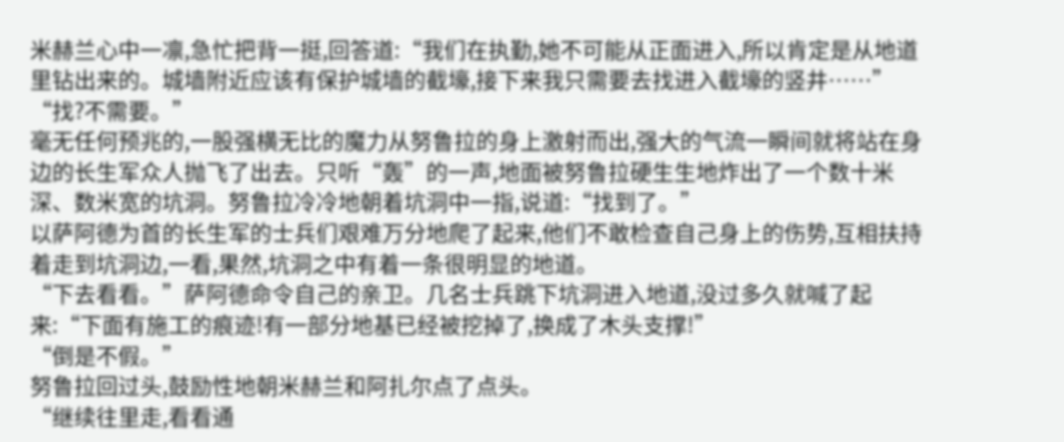米赫兰心中一凛,急忙把背一挺,回答道:“我们在执勤,她不可能从正面进入,所以肯定是从地道里钻出来的。城墙附近应该有保护城墙的截壕,接下来我只需要去找进入截壕的竖井……”
“找?不需要。”
毫无任何预兆的,一股强横无比的魔力从努鲁拉的身上激射而出,强大的气流一瞬间就将站在身边的长生军众人抛飞了出去。只听“轰”的一声,地面被努鲁拉硬生生地炸出了一个数十米深、数米宽的坑洞。努鲁拉冷冷地朝着坑洞中一指,说道:“找到了。”
以萨阿德为首的长生军的士兵们艰难万分地爬了起来,他们不敢检查自己身上的伤势,互相扶持着走到坑洞边,一看,果然,坑洞之中有着一条很明显的地道。
“下去看看。”萨阿德命令自己的亲卫。几名士兵跳下坑洞进入地道,没过多久就喊了起来:“下面有施工的痕迹!有一部分地基已经被挖掉了,换成了木头支撑!”
“倒是不假。”
努鲁拉回过头,鼓励性地朝米赫兰和阿扎尔点了点头。
“继续往里走,看看通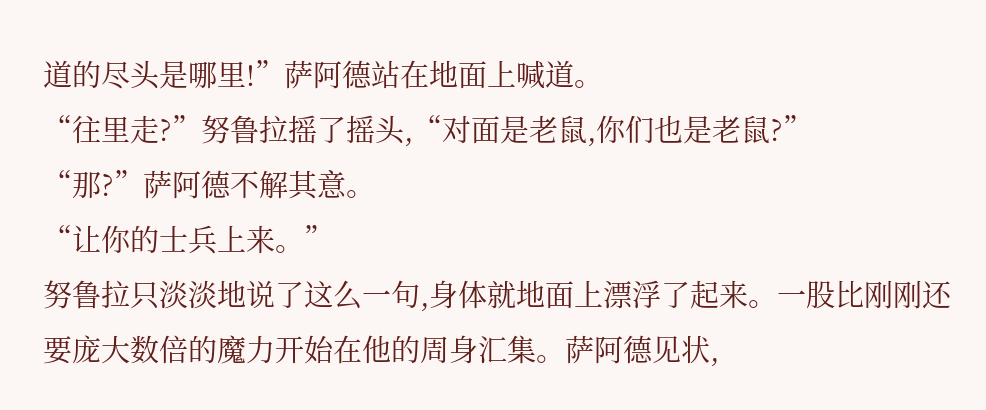道的尽头是哪里!”萨阿德站在地面上喊道。
“往里走?”努鲁拉摇了摇头,“对面是老鼠,你们也是老鼠?”
“那?”萨阿德不解其意。
“让你的士兵上来。”
努鲁拉只淡淡地说了这么一句,身体就地面上漂浮了起来。一股比刚刚还要庞大数倍的魔力开始在他的周身汇集。萨阿德见状,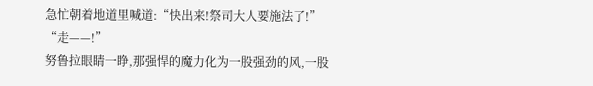急忙朝着地道里喊道:“快出来!祭司大人要施法了!”
“走——!”
努鲁拉眼睛一睁,那强悍的魔力化为一股强劲的风,一股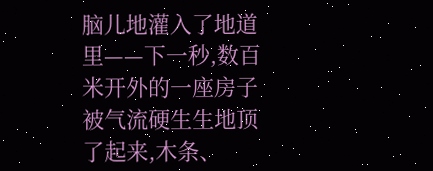脑儿地灌入了地道里——下一秒,数百米开外的一座房子被气流硬生生地顶了起来,木条、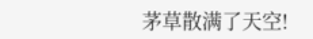茅草散满了天空!